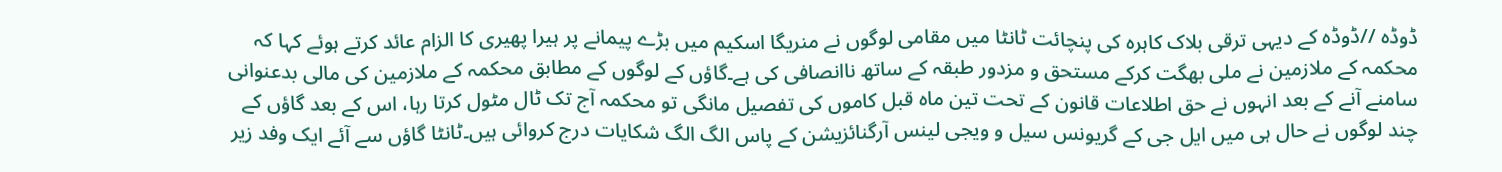ڈوڈہ //ڈوڈہ کے دیہی ترقی بلاک کاہرہ کی پنچائت ٹانٹا میں مقامی لوگوں نے منریگا اسکیم میں بڑے پیمانے پر ہیرا پھیری کا الزام عائد کرتے ہوئے کہا کہ محکمہ کے ملازمین نے ملی بھگت کرکے مستحق و مزدور طبقہ کے ساتھ ناانصافی کی ہے۔گاؤں کے لوگوں کے مطابق محکمہ کے ملازمین کی مالی بدعنوانی سامنے آنے کے بعد انہوں نے حق اطلاعات قانون کے تحت تین ماہ قبل کاموں کی تفصیل مانگی تو محکمہ آج تک ٹال مٹول کرتا رہا، اس کے بعد گاؤں کے چند لوگوں نے حال ہی میں ایل جی کے گریونس سیل و ویجی لینس آرگنائزیشن کے پاس الگ الگ شکایات درج کروائی ہیں۔ٹانٹا گاؤں سے آئے ایک وفد زیر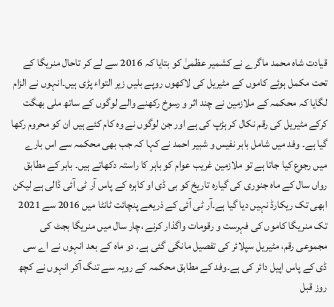قیادت شاہ محمد ماگرے نے کشمیر عظمیٰ کو بتایا کہ 2016 سے لے کر تاحال منریگا کے تحت مکمل ہوئے کاموں کے مٹیریل کی لاکھوں روپے بلیں زیر التواء پڑی ہیں۔انہوں نے الزام لگایا کہ محکمہ کے ملازمین نے چند اثر و رسوخ رکھنے والے لوگوں کے ساتھ ملی بھگت کرکے مٹیریل کی رقم نکال کر ہڑپ کی ہے اور جن لوگوں نے وہ کام کئے ہیں ان کو محروم رکھا گیا ہے۔ وفد میں شامل بابر نفیس و شبیر احمد نے کہا کہ جب بھی محکمہ سے اس بارے میں رجوع کیا جاتا ہے تو ملازمین غریب عوام کو باہر کا راستہ دکھاتے ہیں۔ بابر کے مطابق رواں سال کے ماہ جنوری کی گیارہ تاریخ کو بی ڈی او کاہرہ کے پاس آر ٹی آئی ڈالی ہے لیکن ابھی تک ریکارڈ نہیں دیا گیا ہے۔آر ٹی آئی کے ذریعے پنچائت ٹانٹا میں 2016 سے 2021 تک منریگا کاموں کی فہرست و رقومات واگذار کرنے ،چار سال میں منریگا بجٹ کی مجموعی رقم، مٹیریل سپلائر کی تفصیل مانگی گئی ہے. دو ماہ کے بعد انہوں نے اے سی ڈی کے پاس اپیل دائر کی ہے۔وفد کے مطابق محکمہ کے رویہ سے تنگ آکر انہوں نے کچھ روز قبل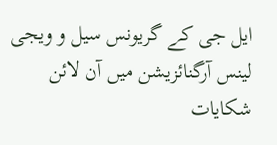ایل جی کے گریونس سیل و ویجی لینس آرگنائزیشن میں آن لائن شکایات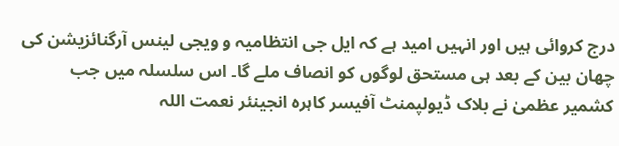درج کروائی ہیں اور انہیں امید ہے کہ ایل جی انتظامیہ و ویجی لینس آرگنائزیشن کی چھان بین کے بعد ہی مستحق لوگوں کو انصاف ملے گا۔ اس سلسلہ میں جب کشمیر عظمیٰ نے بلاک ڈیولپمنٹ آفیسر کاہرہ انجینئر نعمت اللہ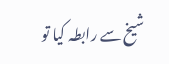شیخ سے رابطہ کیا تو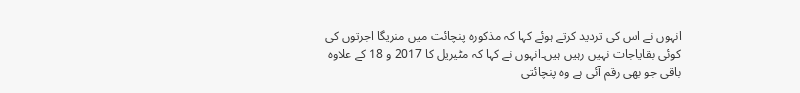انہوں نے اس کی تردید کرتے ہوئے کہا کہ مذکورہ پنچائت میں منریگا اجرتوں کی کوئی بقایاجات نہیں رہیں ہیں۔انہوں نے کہا کہ مٹیریل کا 2017 و 18 کے علاوہ باقی جو بھی رقم آئی ہے وہ پنچائتی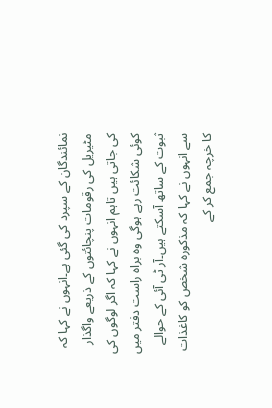نمائندگان کے سپرد کی گئی ہے۔انہوں نے کہا کہ مٹیریل کی رقومات پنچائتوں کے ذریعے واگذار کی جاتی ہیں تاہم انہوں نے کہا کہ اگر لوگوں کی کوئی شکائت رہے ہوگی وہ براہ راست دفتر میں ثبوت کے ساتھ آسکتے ہیں۔آر ٹی آئی کے حوالے سے انہوں نے کہا کہ مذکورہ شخص کو کاغذات کا خرچہ جمع کر کے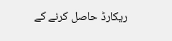ریکارڈ حاصل کرنے کے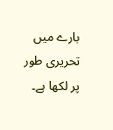بارے میں تحریری طور پر لکھا ہے۔